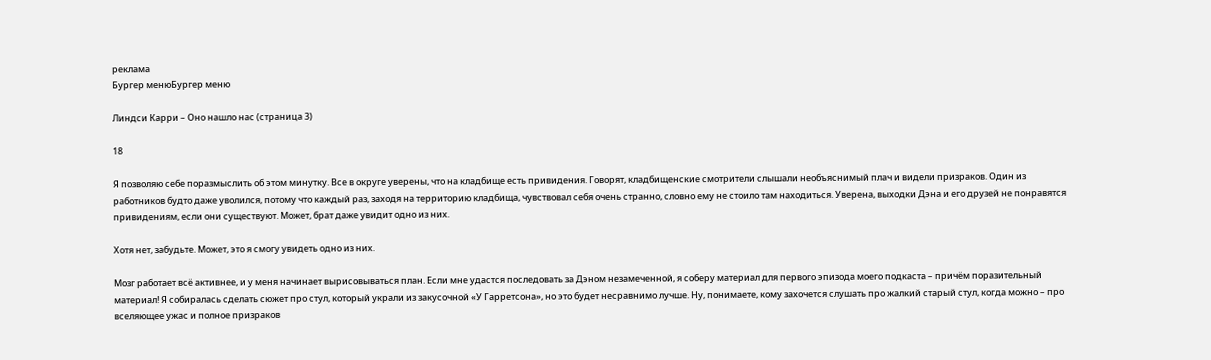реклама
Бургер менюБургер меню

Линдси Карри – Оно нашло нас (страница 3)

18

Я позволяю себе поразмыслить об этом минутку. Все в округе уверены, что на кладбище есть привидения. Говорят, кладбищенские смотрители слышали необъяснимый плач и видели призраков. Один из работников будто даже уволился, потому что каждый раз, заходя на территорию кладбища, чувствовал себя очень странно, словно ему не стоило там находиться. Уверена, выходки Дэна и его друзей не понравятся привидениям, если они существуют. Может, брат даже увидит одно из них.

Хотя нет, забудьте. Может, это я смогу увидеть одно из них.

Мозг работает всё активнее, и у меня начинает вырисовываться план. Если мне удастся последовать за Дэном незамеченной, я соберу материал для первого эпизода моего подкаста – причём поразительный материал! Я собиралась сделать сюжет про стул, который украли из закусочной «У Гарретсона», но это будет несравнимо лучше. Ну, понимаете, кому захочется слушать про жалкий старый стул, когда можно – про вселяющее ужас и полное призраков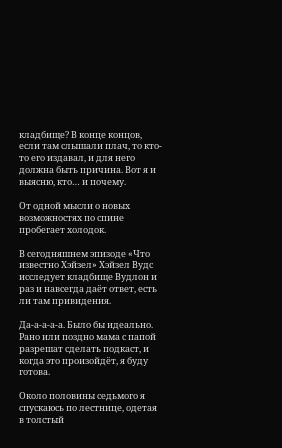кладбище? В конце концов, если там слышали плач, то кто-то его издавал, и для него должна быть причина. Вот я и выясню, кто… и почему.

От одной мысли о новых возможностях по спине пробегает холодок.

В сегодняшнем эпизоде «Что известно Хэйзел» Хэйзел Вудс исследует кладбище Вудлон и раз и навсегда даёт ответ, есть ли там привидения.

Да-а-а-а-а. Было бы идеально. Рано или поздно мама с папой разрешат сделать подкаст, и когда это произойдёт, я буду готова.

Около половины седьмого я спускаюсь по лестнице, одетая в толстый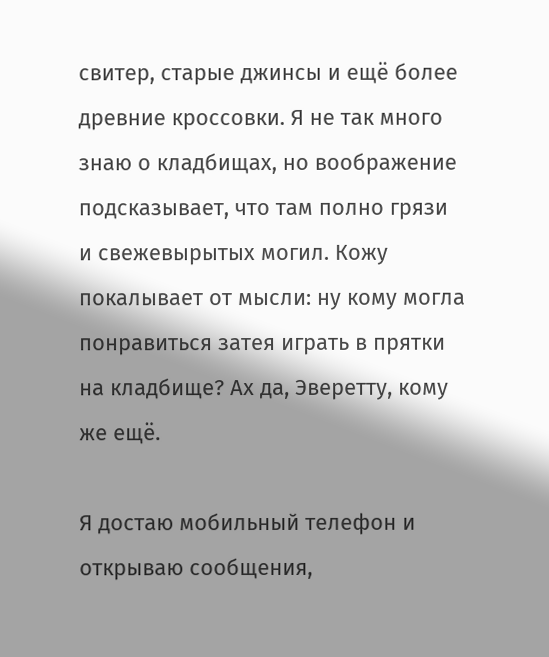свитер, старые джинсы и ещё более древние кроссовки. Я не так много знаю о кладбищах, но воображение подсказывает, что там полно грязи и свежевырытых могил. Кожу покалывает от мысли: ну кому могла понравиться затея играть в прятки на кладбище? Ах да, Эверетту, кому же ещё.

Я достаю мобильный телефон и открываю сообщения,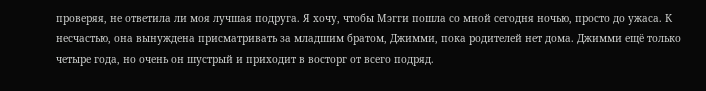проверяя, не ответила ли моя лучшая подруга. Я хочу, чтобы Мэгги пошла со мной сегодня ночью, просто до ужаса. К несчастью, она вынуждена присматривать за младшим братом, Джимми, пока родителей нет дома. Джимми ещё только четыре года, но очень он шустрый и приходит в восторг от всего подряд.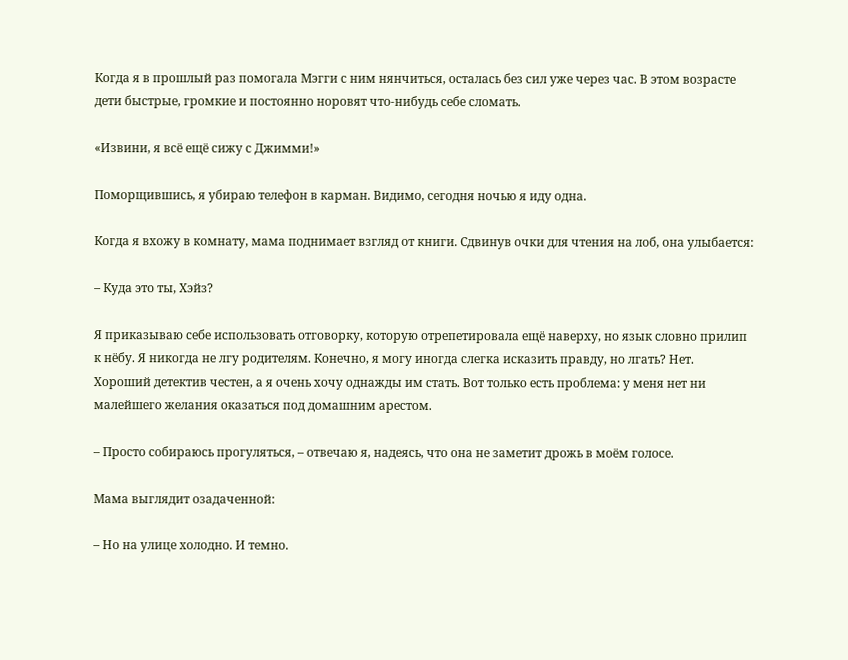Когда я в прошлый раз помогала Мэгги с ним нянчиться, осталась без сил уже через час. В этом возрасте дети быстрые, громкие и постоянно норовят что-нибудь себе сломать.

«Извини, я всё ещё сижу с Джимми!»

Поморщившись, я убираю телефон в карман. Видимо, сегодня ночью я иду одна.

Когда я вхожу в комнату, мама поднимает взгляд от книги. Сдвинув очки для чтения на лоб, она улыбается:

– Куда это ты, Хэйз?

Я приказываю себе использовать отговорку, которую отрепетировала ещё наверху, но язык словно прилип к нёбу. Я никогда не лгу родителям. Конечно, я могу иногда слегка исказить правду, но лгать? Нет. Хороший детектив честен, а я очень хочу однажды им стать. Вот только есть проблема: у меня нет ни малейшего желания оказаться под домашним арестом.

– Просто собираюсь прогуляться, – отвечаю я, надеясь, что она не заметит дрожь в моём голосе.

Мама выглядит озадаченной:

– Но на улице холодно. И темно.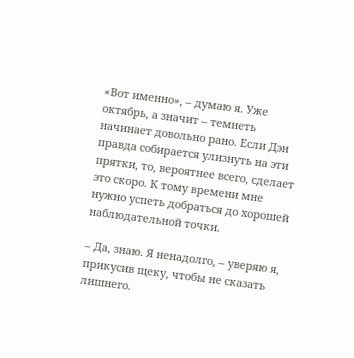«Вот именно», – думаю я. Уже октябрь, а значит – темнеть начинает довольно рано. Если Дэн правда собирается улизнуть на эти прятки, то, вероятнее всего, сделает это скоро. К тому времени мне нужно успеть добраться до хорошей наблюдательной точки.

– Да, знаю. Я ненадолго, – уверяю я, прикусив щеку, чтобы не сказать лишнего.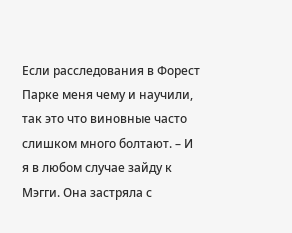Если расследования в Форест Парке меня чему и научили, так это что виновные часто слишком много болтают. – И я в любом случае зайду к Мэгги. Она застряла с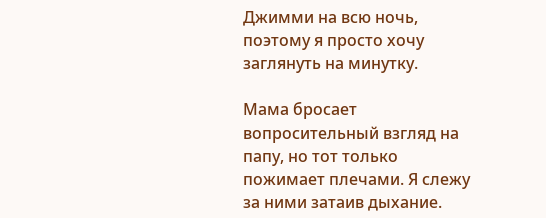Джимми на всю ночь, поэтому я просто хочу заглянуть на минутку.

Мама бросает вопросительный взгляд на папу, но тот только пожимает плечами. Я слежу за ними затаив дыхание.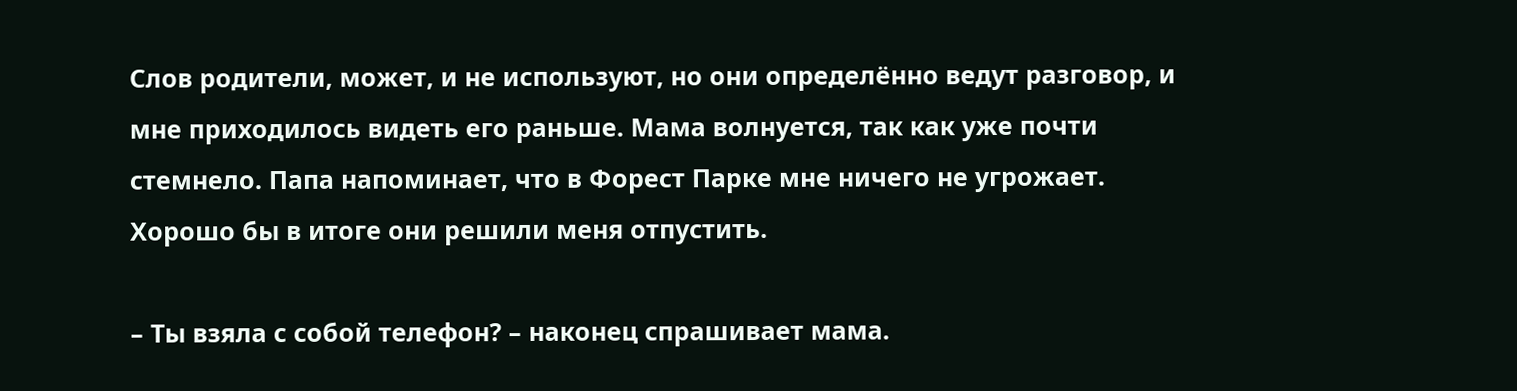Слов родители, может, и не используют, но они определённо ведут разговор, и мне приходилось видеть его раньше. Мама волнуется, так как уже почти стемнело. Папа напоминает, что в Форест Парке мне ничего не угрожает. Хорошо бы в итоге они решили меня отпустить.

– Ты взяла с собой телефон? – наконец спрашивает мама.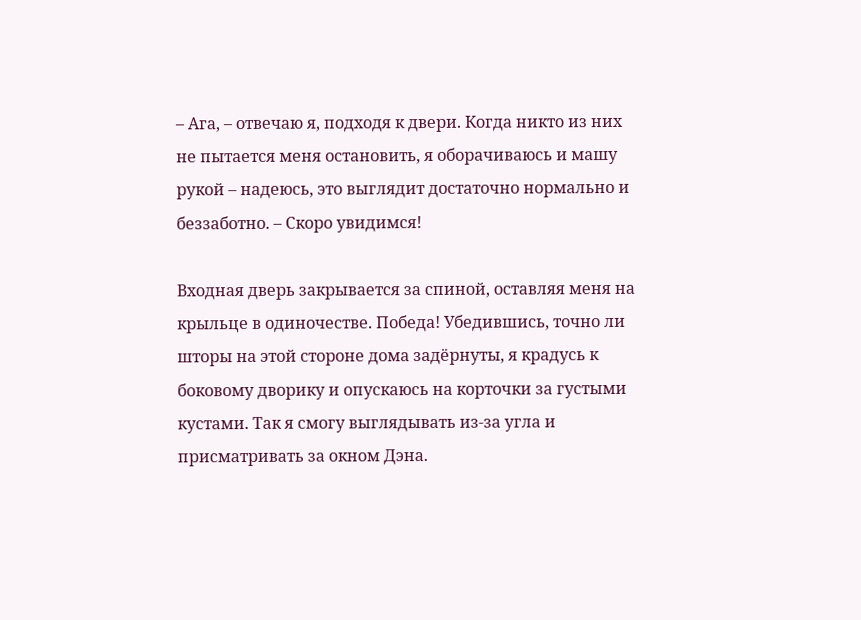– Ага, – отвечаю я, подходя к двери. Когда никто из них не пытается меня остановить, я оборачиваюсь и машу рукой – надеюсь, это выглядит достаточно нормально и беззаботно. – Скоро увидимся!

Входная дверь закрывается за спиной, оставляя меня на крыльце в одиночестве. Победа! Убедившись, точно ли шторы на этой стороне дома задёрнуты, я крадусь к боковому дворику и опускаюсь на корточки за густыми кустами. Так я смогу выглядывать из-за угла и присматривать за окном Дэна.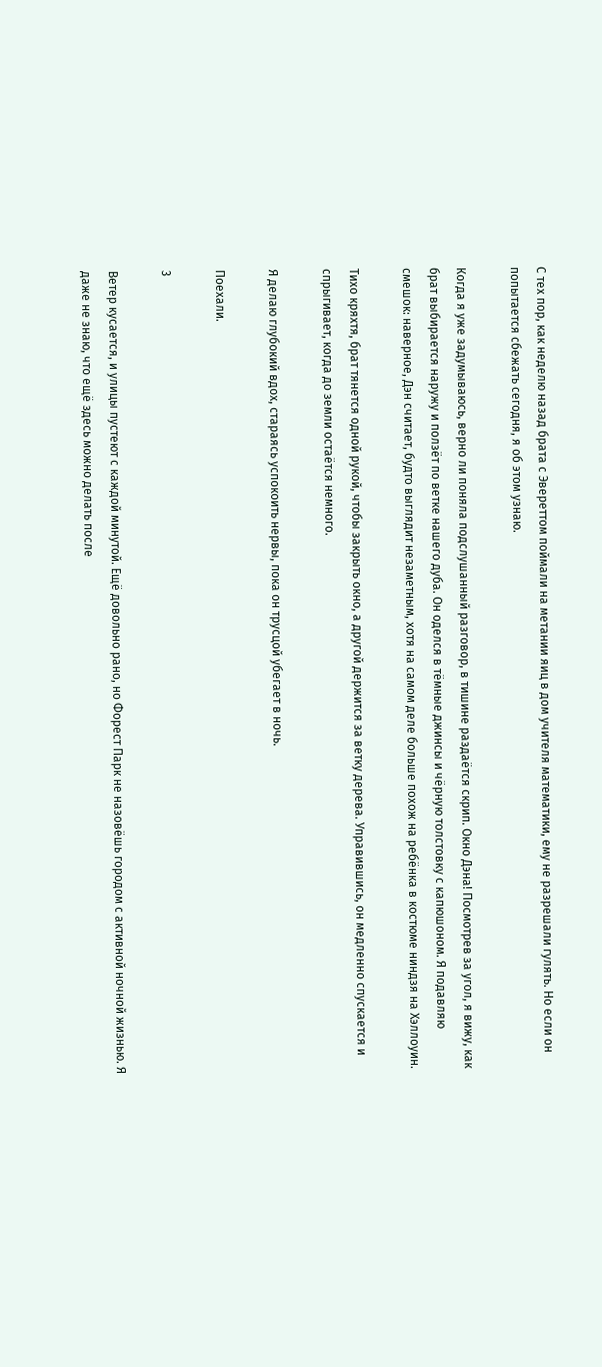С тех пор, как неделю назад брата с Эвереттом поймали на метании яиц в дом учителя математики, ему не разрешали гулять. Но если он попытается сбежать сегодня, я об этом узнаю.

Когда я уже задумываюсь, верно ли поняла подслушанный разговор, в тишине раздаётся скрип. Окно Дэна! Посмотрев за угол, я вижу, как брат выбирается наружу и ползёт по ветке нашего дуба. Он оделся в тёмные джинсы и чёрную толстовку с капюшоном. Я подавляю смешок: наверное, Дэн считает, будто выглядит незаметным, хотя на самом деле больше похож на ребёнка в костюме ниндзя на Хэллоуин.

Тихо кряхтя, брат тянется одной рукой, чтобы закрыть окно, а другой держится за ветку дерева. Управившись, он медленно спускается и спрыгивает, когда до земли остаётся немного.

Я делаю глубокий вдох, стараясь успокоить нервы, пока он трусцой убегает в ночь.

Поехали.

3

Ветер кусается, и улицы пустеют с каждой минутой. Ещё довольно рано, но Форест Парк не назовёшь городом с активной ночной жизнью. Я даже не знаю, что ещё здесь можно делать после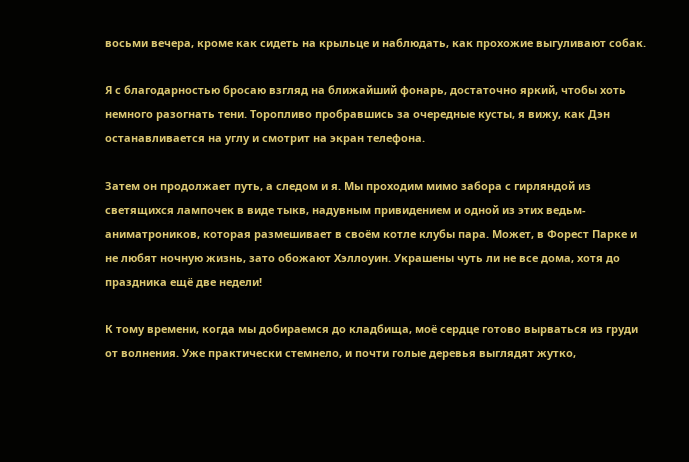восьми вечера, кроме как сидеть на крыльце и наблюдать, как прохожие выгуливают собак.

Я с благодарностью бросаю взгляд на ближайший фонарь, достаточно яркий, чтобы хоть немного разогнать тени. Торопливо пробравшись за очередные кусты, я вижу, как Дэн останавливается на углу и смотрит на экран телефона.

Затем он продолжает путь, а следом и я. Мы проходим мимо забора с гирляндой из светящихся лампочек в виде тыкв, надувным привидением и одной из этих ведьм-аниматроников, которая размешивает в своём котле клубы пара. Может, в Форест Парке и не любят ночную жизнь, зато обожают Хэллоуин. Украшены чуть ли не все дома, хотя до праздника ещё две недели!

К тому времени, когда мы добираемся до кладбища, моё сердце готово вырваться из груди от волнения. Уже практически стемнело, и почти голые деревья выглядят жутко,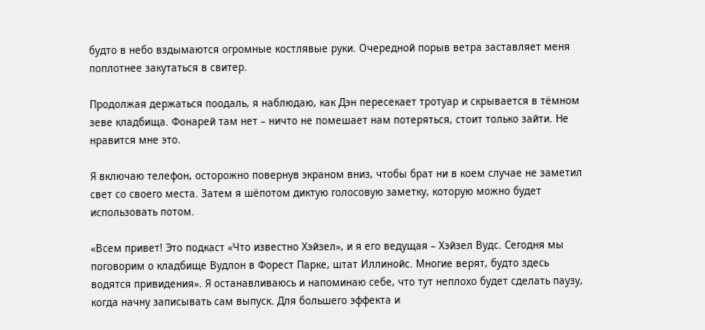будто в небо вздымаются огромные костлявые руки. Очередной порыв ветра заставляет меня поплотнее закутаться в свитер.

Продолжая держаться поодаль, я наблюдаю, как Дэн пересекает тротуар и скрывается в тёмном зеве кладбища. Фонарей там нет – ничто не помешает нам потеряться, стоит только зайти. Не нравится мне это.

Я включаю телефон, осторожно повернув экраном вниз, чтобы брат ни в коем случае не заметил свет со своего места. Затем я шёпотом диктую голосовую заметку, которую можно будет использовать потом.

«Всем привет! Это подкаст «Что известно Хэйзел», и я его ведущая – Хэйзел Вудс. Сегодня мы поговорим о кладбище Вудлон в Форест Парке, штат Иллинойс. Многие верят, будто здесь водятся привидения». Я останавливаюсь и напоминаю себе, что тут неплохо будет сделать паузу, когда начну записывать сам выпуск. Для большего эффекта и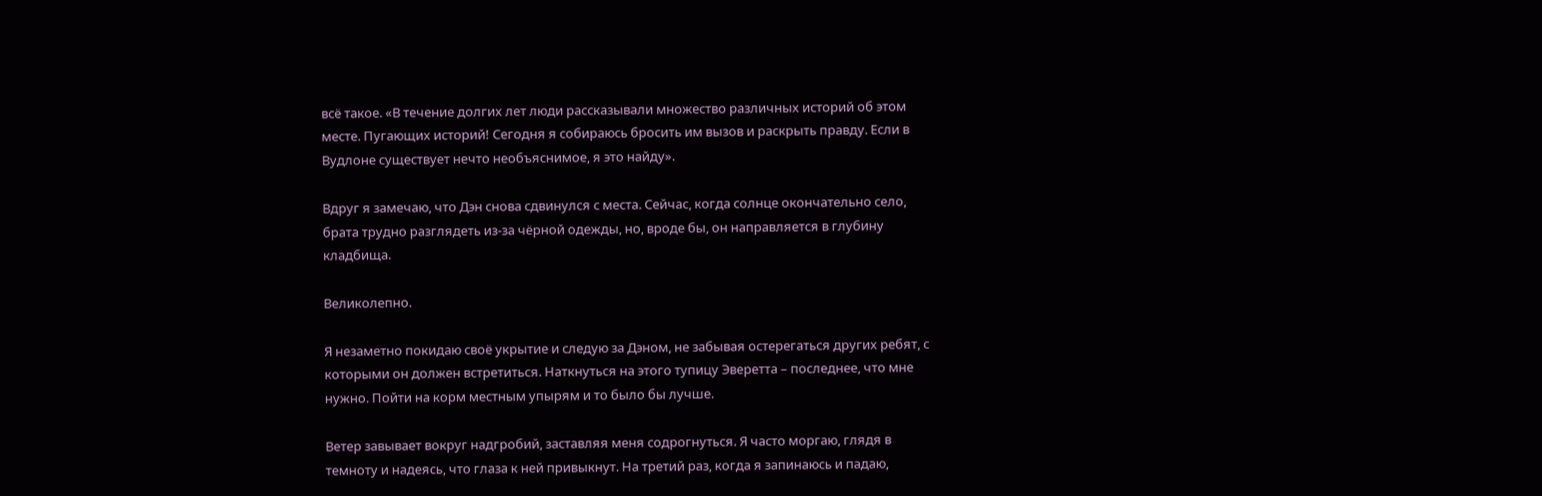всё такое. «В течение долгих лет люди рассказывали множество различных историй об этом месте. Пугающих историй! Сегодня я собираюсь бросить им вызов и раскрыть правду. Если в Вудлоне существует нечто необъяснимое, я это найду».

Вдруг я замечаю, что Дэн снова сдвинулся с места. Сейчас, когда солнце окончательно село, брата трудно разглядеть из-за чёрной одежды, но, вроде бы, он направляется в глубину кладбища.

Великолепно.

Я незаметно покидаю своё укрытие и следую за Дэном, не забывая остерегаться других ребят, с которыми он должен встретиться. Наткнуться на этого тупицу Эверетта – последнее, что мне нужно. Пойти на корм местным упырям и то было бы лучше.

Ветер завывает вокруг надгробий, заставляя меня содрогнуться. Я часто моргаю, глядя в темноту и надеясь, что глаза к ней привыкнут. На третий раз, когда я запинаюсь и падаю,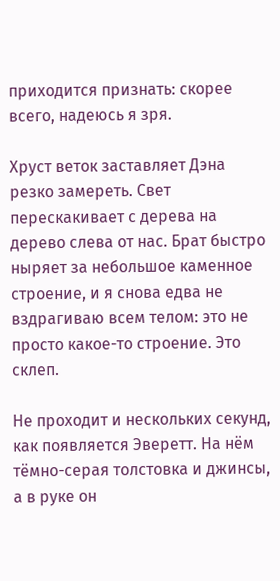приходится признать: скорее всего, надеюсь я зря.

Хруст веток заставляет Дэна резко замереть. Свет перескакивает с дерева на дерево слева от нас. Брат быстро ныряет за небольшое каменное строение, и я снова едва не вздрагиваю всем телом: это не просто какое-то строение. Это склеп.

Не проходит и нескольких секунд, как появляется Эверетт. На нём тёмно-серая толстовка и джинсы, а в руке он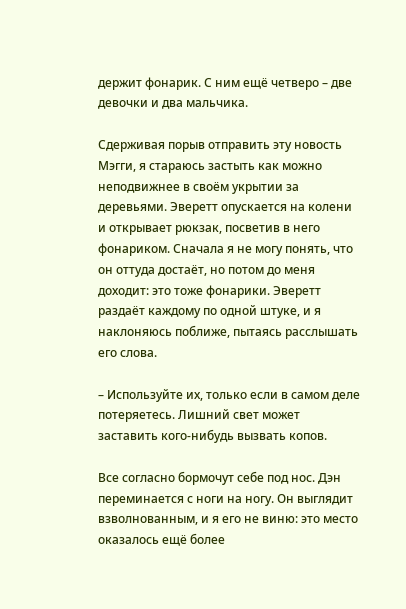держит фонарик. С ним ещё четверо – две девочки и два мальчика.

Сдерживая порыв отправить эту новость Мэгги, я стараюсь застыть как можно неподвижнее в своём укрытии за деревьями. Эверетт опускается на колени и открывает рюкзак, посветив в него фонариком. Сначала я не могу понять, что он оттуда достаёт, но потом до меня доходит: это тоже фонарики. Эверетт раздаёт каждому по одной штуке, и я наклоняюсь поближе, пытаясь расслышать его слова.

– Используйте их, только если в самом деле потеряетесь. Лишний свет может заставить кого-нибудь вызвать копов.

Все согласно бормочут себе под нос. Дэн переминается с ноги на ногу. Он выглядит взволнованным, и я его не виню: это место оказалось ещё более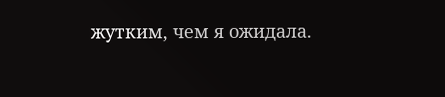жутким, чем я ожидала.